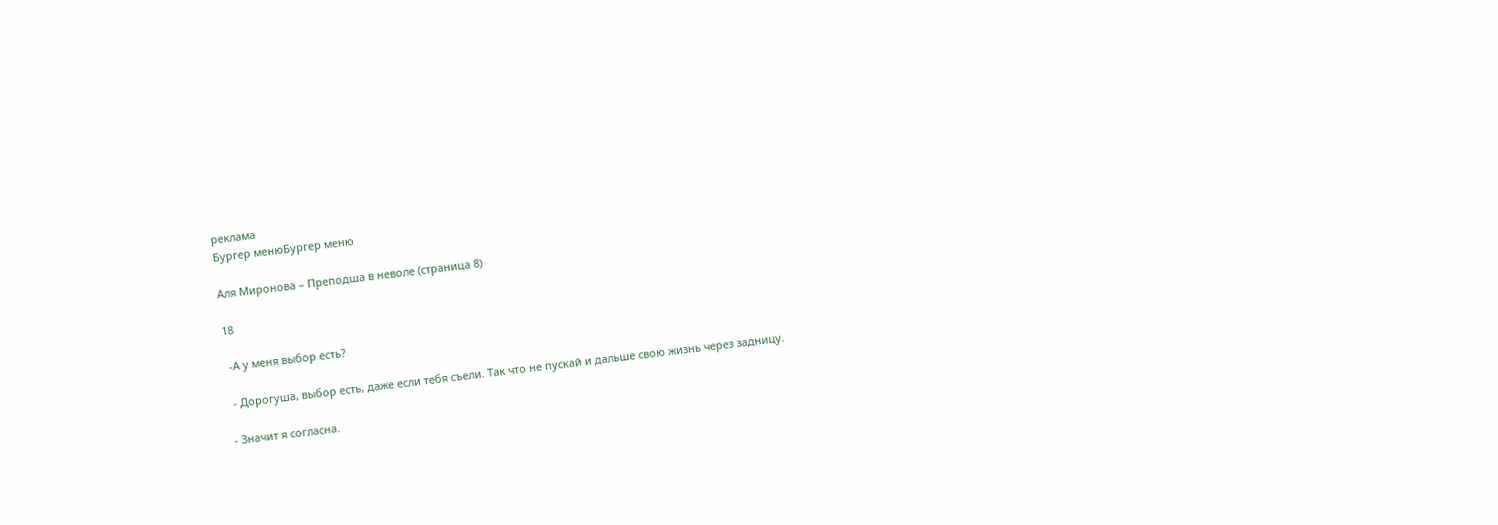реклама
Бургер менюБургер меню

Аля Миронова – Преподша в неволе (страница 8)

18

 -А у меня выбор есть?

 - Дорогуша, выбор есть, даже если тебя съели. Так что не пускай и дальше свою жизнь через задницу.

- Значит я согласна.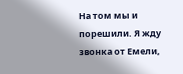На том мы и порешили. Я жду звонка от Емели,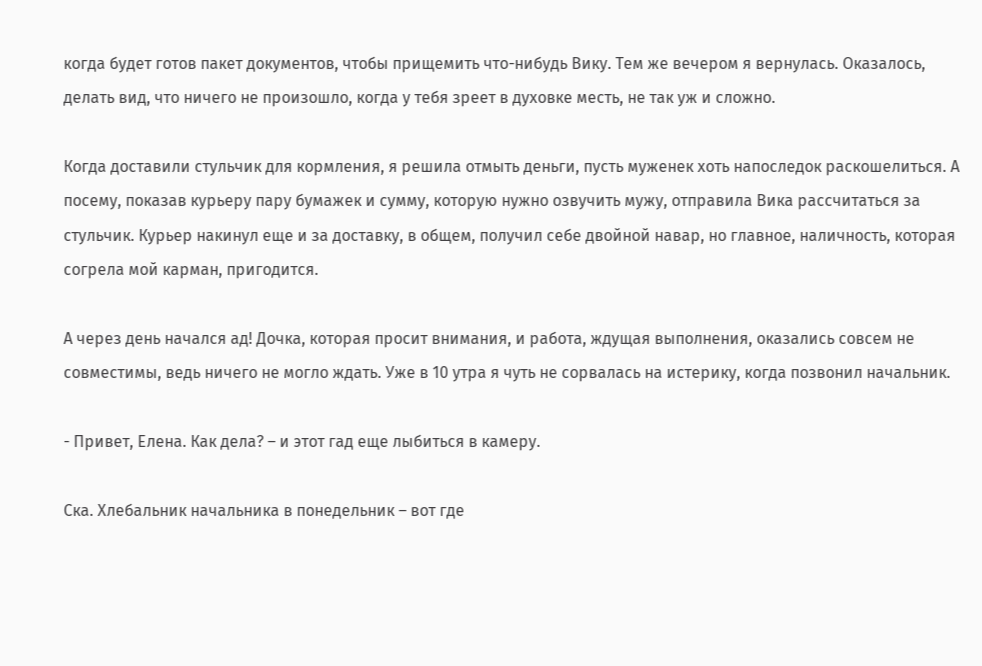когда будет готов пакет документов, чтобы прищемить что-нибудь Вику. Тем же вечером я вернулась. Оказалось, делать вид, что ничего не произошло, когда у тебя зреет в духовке месть, не так уж и сложно.

Когда доставили стульчик для кормления, я решила отмыть деньги, пусть муженек хоть напоследок раскошелиться. А посему, показав курьеру пару бумажек и сумму, которую нужно озвучить мужу, отправила Вика рассчитаться за стульчик. Курьер накинул еще и за доставку, в общем, получил себе двойной навар, но главное, наличность, которая согрела мой карман, пригодится.

А через день начался ад! Дочка, которая просит внимания, и работа, ждущая выполнения, оказались совсем не совместимы, ведь ничего не могло ждать. Уже в 10 утра я чуть не сорвалась на истерику, когда позвонил начальник.

- Привет, Елена. Как дела? – и этот гад еще лыбиться в камеру.

Ска. Хлебальник начальника в понедельник – вот где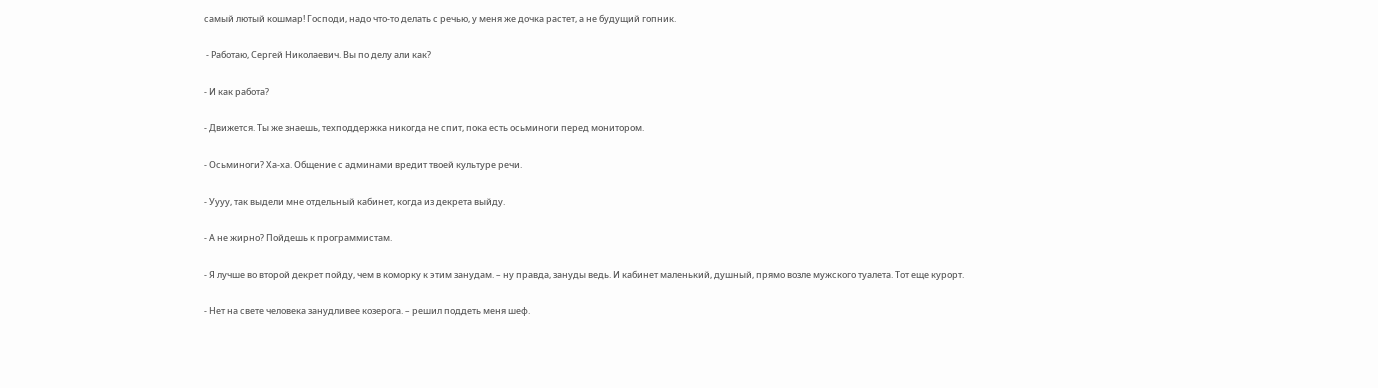самый лютый кошмар! Господи, надо что-то делать с речью, у меня же дочка растет, а не будущий гопник.

 - Работаю, Сергей Николаевич. Вы по делу али как?

- И как работа?

- Движется. Ты же знаешь, техподдержка никогда не спит, пока есть осьминоги перед монитором.

- Осьминоги? Ха-ха. Общение с админами вредит твоей культуре речи.

- Уууу, так выдели мне отдельный кабинет, когда из декрета выйду.

- А не жирно? Пойдешь к программистам.

- Я лучше во второй декрет пойду, чем в коморку к этим занудам. – ну правда, зануды ведь. И кабинет маленький, душный, прямо возле мужского туалета. Тот еще курорт.

- Нет на свете человека занудливее козерога. – решил поддеть меня шеф.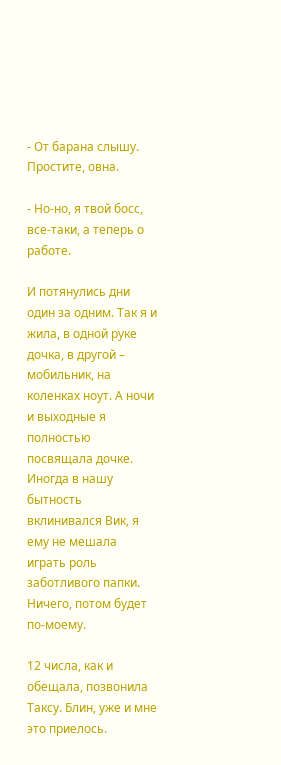- От барана слышу. Простите, овна.

- Но-но, я твой босс, все-таки, а теперь о работе.

И потянулись дни один за одним. Так я и жила, в одной руке дочка, в другой – мобильник, на коленках ноут. А ночи и выходные я полностью посвящала дочке. Иногда в нашу бытность вклинивался Вик, я ему не мешала играть роль заботливого папки. Ничего, потом будет по-моему.

12 числа, как и обещала, позвонила Таксу. Блин, уже и мне это приелось.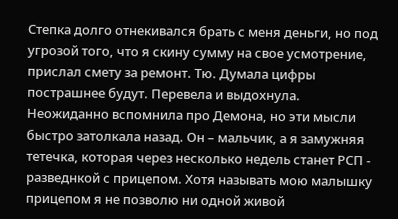Степка долго отнекивался брать с меня деньги, но под угрозой того, что я скину сумму на свое усмотрение, прислал смету за ремонт. Тю. Думала цифры пострашнее будут. Перевела и выдохнула. Неожиданно вспомнила про Демона, но эти мысли быстро затолкала назад. Он – мальчик, а я замужняя тетечка, которая через несколько недель станет РСП - разведнкой с прицепом. Хотя называть мою малышку прицепом я не позволю ни одной живой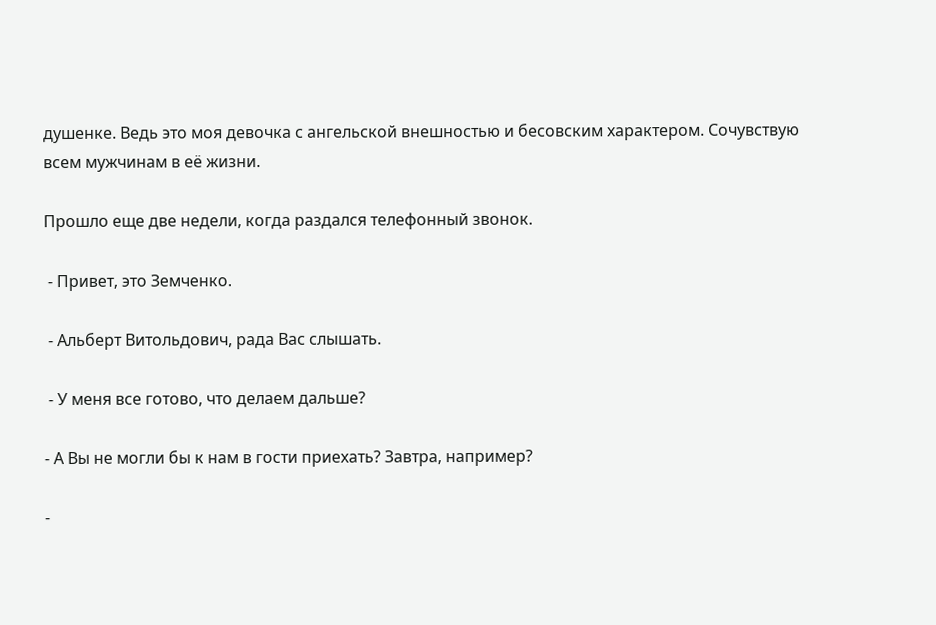душенке. Ведь это моя девочка с ангельской внешностью и бесовским характером. Сочувствую всем мужчинам в её жизни.

Прошло еще две недели, когда раздался телефонный звонок.

 - Привет, это Земченко.

 - Альберт Витольдович, рада Вас слышать.

 - У меня все готово, что делаем дальше?

- А Вы не могли бы к нам в гости приехать? Завтра, например?

-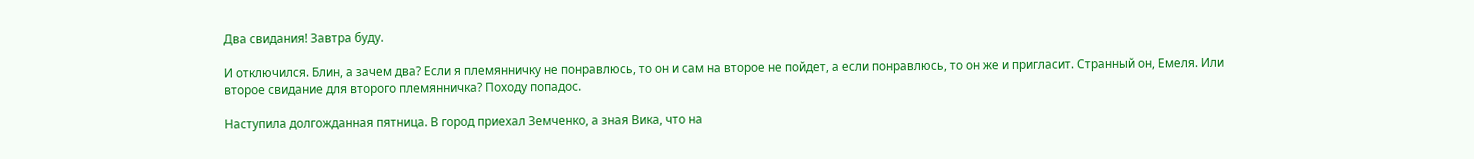Два свидания! Завтра буду.

И отключился. Блин, а зачем два? Если я племянничку не понравлюсь, то он и сам на второе не пойдет, а если понравлюсь, то он же и пригласит. Странный он, Емеля. Или второе свидание для второго племянничка? Походу попадос.

Наступила долгожданная пятница. В город приехал Земченко, а зная Вика, что на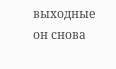выходные он снова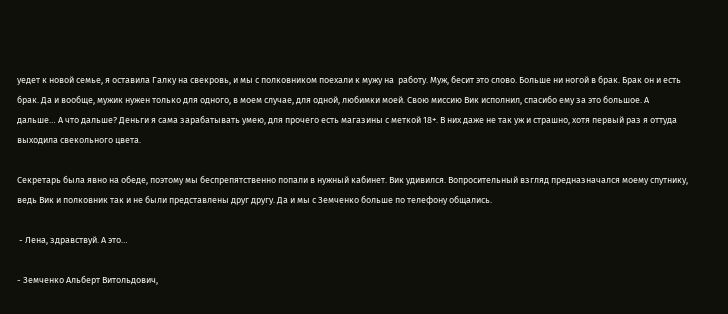уедет к новой семье, я оставила Галку на свекровь, и мы с полковником поехали к мужу на  работу. Муж, бесит это слово. Больше ни ногой в брак. Брак он и есть брак. Да и вообще, мужик нужен только для одного, в моем случае, для одной, любимки моей. Свою миссию Вик исполнил, спасибо ему за это большое. А дальше… А что дальше? Деньги я сама зарабатывать умею, для прочего есть магазины с меткой 18+. В них даже не так уж и страшно, хотя первый раз я оттуда выходила свекольного цвета.

Секретарь была явно на обеде, поэтому мы беспрепятственно попали в нужный кабинет. Вик удивился. Вопросительный взгляд предназначался моему спутнику, ведь Вик и полковник так и не были представлены друг другу. Да и мы с Земченко больше по телефону общались.

 - Лена, здравствуй. А это…

- Земченко Альберт Витольдович,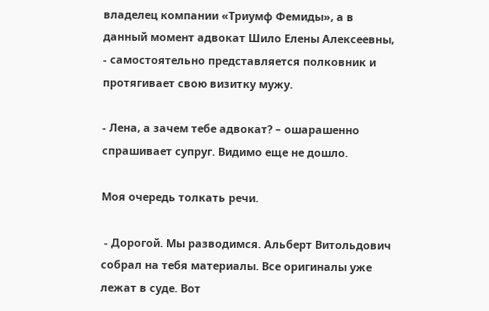владелец компании «Триумф Фемиды», а в данный момент адвокат Шило Елены Алексеевны, - самостоятельно представляется полковник и протягивает свою визитку мужу.

- Лена, а зачем тебе адвокат? – ошарашенно спрашивает супруг. Видимо еще не дошло.

Моя очередь толкать речи.

 - Дорогой. Мы разводимся. Альберт Витольдович собрал на тебя материалы. Все оригиналы уже лежат в суде. Вот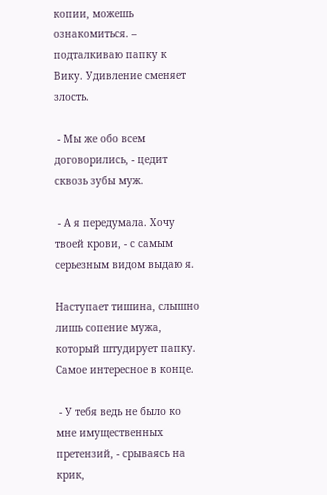копии, можешь ознакомиться. – подталкиваю папку к Вику. Удивление сменяет злость.

 - Мы же обо всем договорились, - цедит сквозь зубы муж.

 - А я передумала. Хочу твоей крови, - с самым серьезным видом выдаю я.

Наступает тишина, слышно лишь сопение мужа, который штудирует папку. Самое интересное в конце.

 - У тебя ведь не было ко мне имущественных претензий, - срываясь на крик,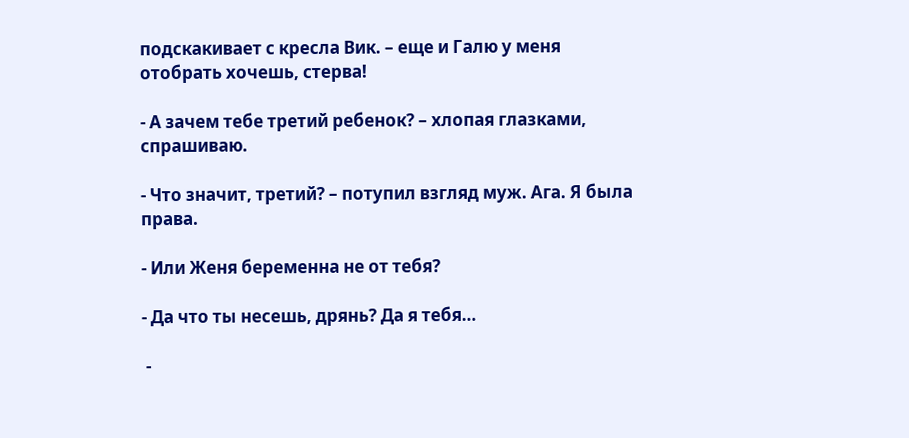подскакивает с кресла Вик. – еще и Галю у меня отобрать хочешь, стерва!

- А зачем тебе третий ребенок? – хлопая глазками, спрашиваю.

- Что значит, третий? – потупил взгляд муж. Ага. Я была права.

- Или Женя беременна не от тебя?

- Да что ты несешь, дрянь? Да я тебя…

 -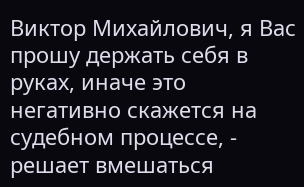Виктор Михайлович, я Вас прошу держать себя в руках, иначе это негативно скажется на судебном процессе, - решает вмешаться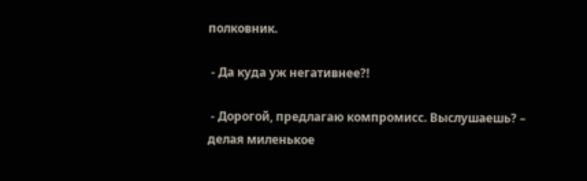полковник.

 - Да куда уж негативнее?!

 - Дорогой, предлагаю компромисс. Выслушаешь? – делая миленькое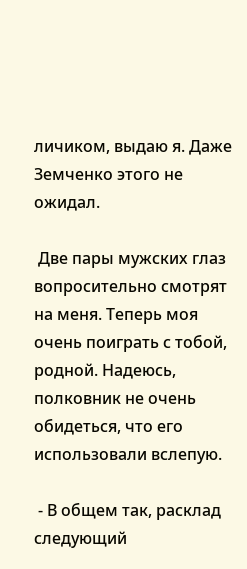личиком, выдаю я. Даже Земченко этого не ожидал.

 Две пары мужских глаз вопросительно смотрят на меня. Теперь моя очень поиграть с тобой, родной. Надеюсь, полковник не очень обидеться, что его использовали вслепую.

 - В общем так, расклад следующий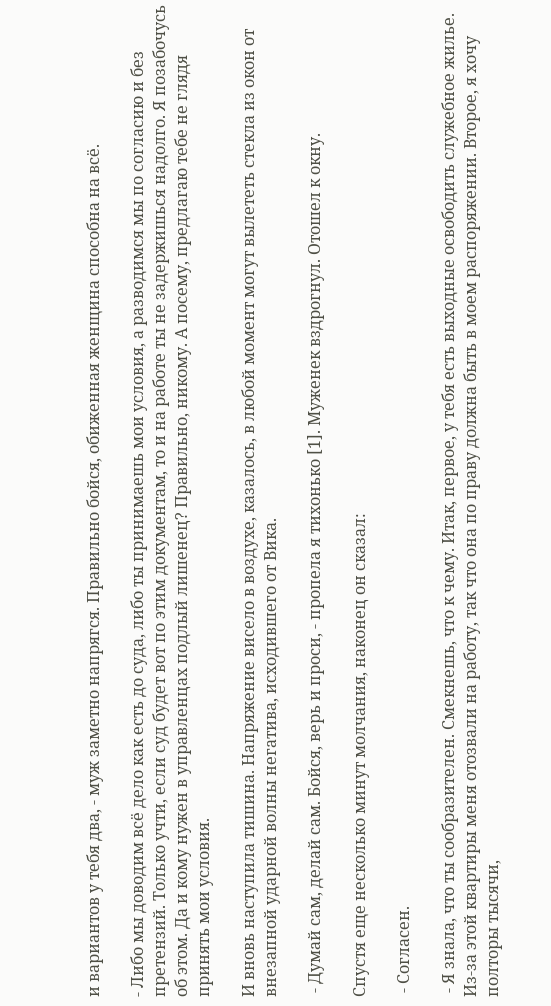и вариантов у тебя два, - муж заметно напрягся. Правильно бойся, обиженная женщина способна на всё.

- Либо мы доводим всё дело как есть до суда, либо ты принимаешь мои условия, а разводимся мы по согласию и без претензий. Только учти, если суд будет вот по этим документам, то и на работе ты не задержишься надолго. Я позабочусь об этом. Да и кому нужен в управленцах подлый лишенец? Правильно, никому. А посему, предлагаю тебе не глядя принять мои условия.

И вновь наступила тишина. Напряжение висело в воздухе, казалось, в любой момент могут вылететь стекла из окон от внезапной ударной волны негатива, исходившего от Вика.

 - Думай сам, делай сам. Бойся, верь и проси, - пропела я тихонько [1]. Муженек вздрогнул. Отошел к окну.

Спустя еще несколько минут молчания, наконец он сказал:

 - Согласен.

 - Я знала, что ты сообразителен. Смекнешь, что к чему. Итак, первое, у тебя есть выходные освободить служебное жилье. Из-за этой квартиры меня отозвали на работу, так что она по праву должна быть в моем распоряжении. Второе, я хочу полторы тысячи,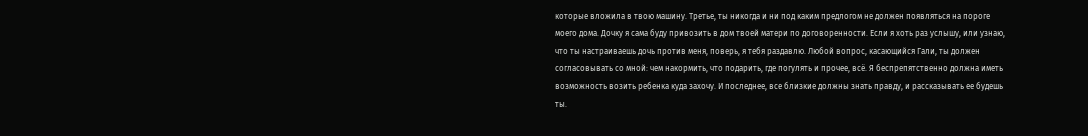которые вложила в твою машину. Третье, ты никогда и ни под каким предлогом не должен появляться на пороге моего дома. Дочку я сама буду привозить в дом твоей матери по договоренности. Если я хоть раз услышу, или узнаю, что ты настраиваешь дочь против меня, поверь, я тебя раздавлю. Любой вопрос, касающийся Гали, ты должен согласовывать со мной: чем накормить, что подарить, где погулять и прочее, всё. Я беспрепятственно должна иметь возможность возить ребенка куда захочу. И последнее, все близкие должны знать правду, и рассказывать ее будешь ты.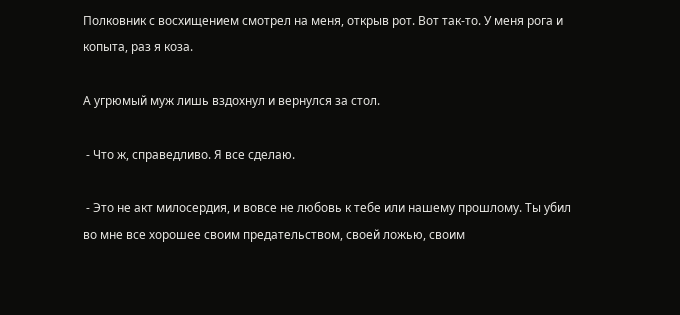Полковник с восхищением смотрел на меня, открыв рот. Вот так-то. У меня рога и копыта, раз я коза.

А угрюмый муж лишь вздохнул и вернулся за стол.

 - Что ж, справедливо. Я все сделаю.

 - Это не акт милосердия, и вовсе не любовь к тебе или нашему прошлому. Ты убил во мне все хорошее своим предательством, своей ложью, своим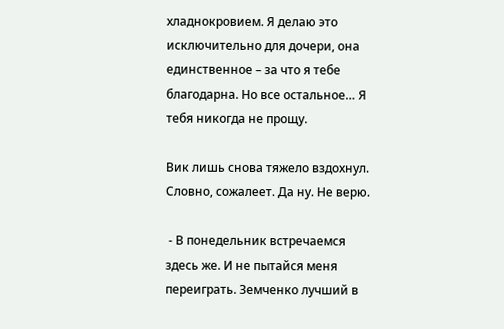хладнокровием. Я делаю это исключительно для дочери, она единственное – за что я тебе благодарна. Но все остальное… Я тебя никогда не прощу.

Вик лишь снова тяжело вздохнул. Словно, сожалеет. Да ну. Не верю.

 - В понедельник встречаемся здесь же. И не пытайся меня переиграть. Земченко лучший в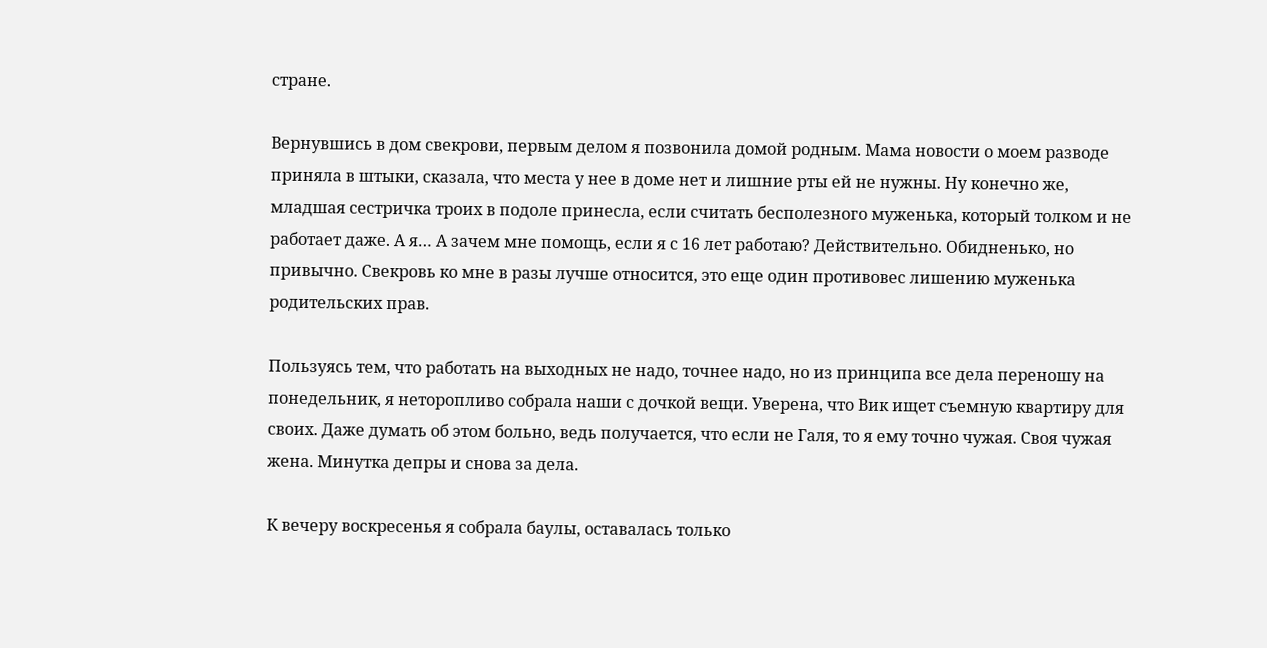стране.

Вернувшись в дом свекрови, первым делом я позвонила домой родным. Мама новости о моем разводе приняла в штыки, сказала, что места у нее в доме нет и лишние рты ей не нужны. Ну конечно же, младшая сестричка троих в подоле принесла, если считать бесполезного муженька, который толком и не работает даже. А я… А зачем мне помощь, если я с 16 лет работаю? Действительно. Обидненько, но привычно. Свекровь ко мне в разы лучше относится, это еще один противовес лишению муженька родительских прав.

Пользуясь тем, что работать на выходных не надо, точнее надо, но из принципа все дела переношу на понедельник, я неторопливо собрала наши с дочкой вещи. Уверена, что Вик ищет съемную квартиру для своих. Даже думать об этом больно, ведь получается, что если не Галя, то я ему точно чужая. Своя чужая жена. Минутка депры и снова за дела.

К вечеру воскресенья я собрала баулы, оставалась только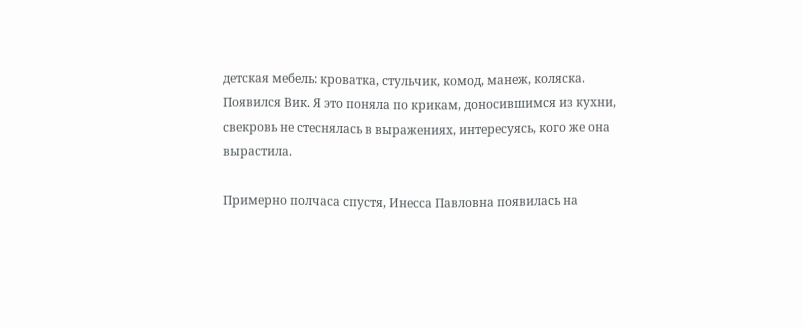детская мебель: кроватка, стульчик, комод, манеж, коляска. Появился Вик. Я это поняла по крикам, доносившимся из кухни, свекровь не стеснялась в выражениях, интересуясь, кого же она вырастила.

Примерно полчаса спустя, Инесса Павловна появилась на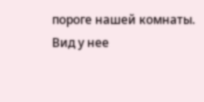пороге нашей комнаты. Вид у нее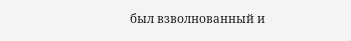был взволнованный и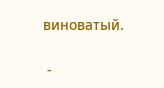виноватый.

 -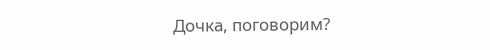Дочка, поговорим?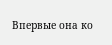Впервые она ко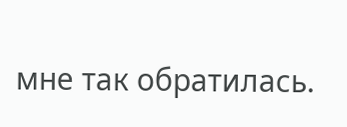мне так обратилась.